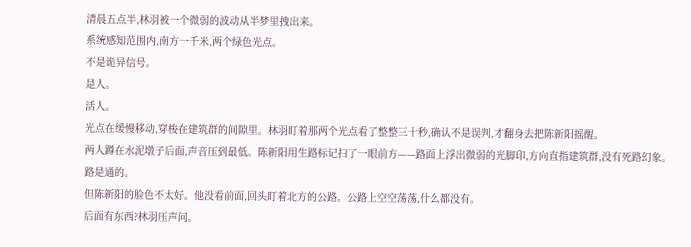清晨五点半,林羽被一个微弱的波动从半梦里拽出来。
系统感知范围内,南方一千米,两个绿色光点。
不是诡异信号。
是人。
活人。
光点在缓慢移动,穿梭在建筑群的间隙里。林羽盯着那两个光点看了整整三十秒,确认不是误判,才翻身去把陈新阳摇醒。
两人蹲在水泥墩子后面,声音压到最低。陈新阳用生路标记扫了一眼前方——路面上浮出微弱的光脚印,方向直指建筑群,没有死路幻象。
路是通的。
但陈新阳的脸色不太好。他没看前面,回头盯着北方的公路。公路上空空荡荡,什么都没有。
后面有东西?林羽压声问。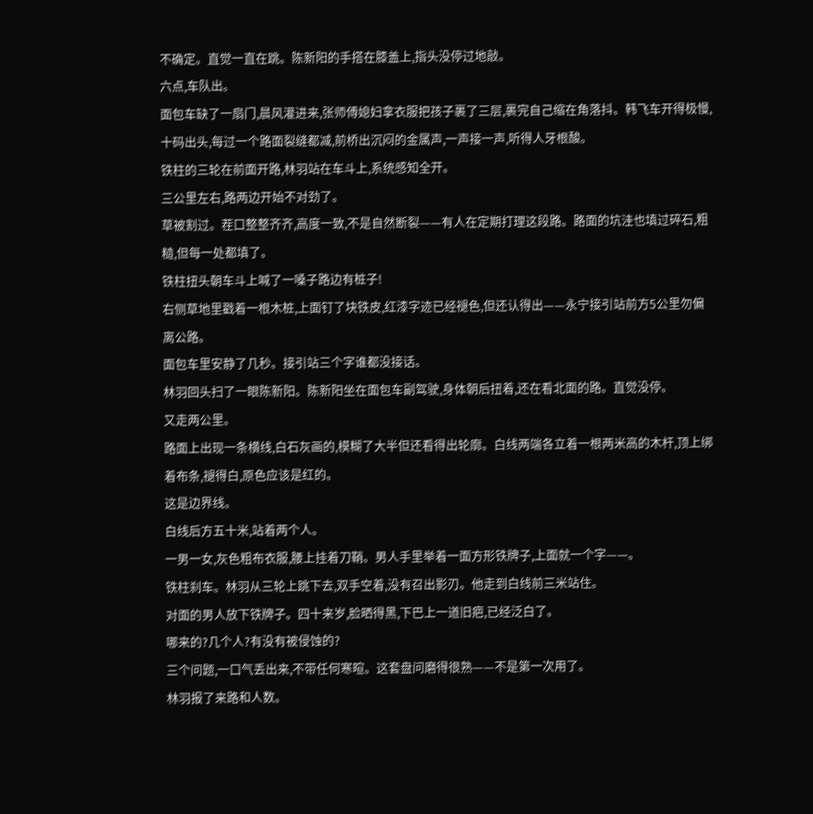不确定。直觉一直在跳。陈新阳的手搭在膝盖上,指头没停过地敲。
六点,车队出。
面包车缺了一扇门,晨风灌进来,张师傅媳妇拿衣服把孩子裹了三层,裹完自己缩在角落抖。韩飞车开得极慢,十码出头,每过一个路面裂缝都减,前桥出沉闷的金属声,一声接一声,听得人牙根酸。
铁柱的三轮在前面开路,林羽站在车斗上,系统感知全开。
三公里左右,路两边开始不对劲了。
草被割过。茬口整整齐齐,高度一致,不是自然断裂——有人在定期打理这段路。路面的坑洼也填过碎石,粗糙,但每一处都填了。
铁柱扭头朝车斗上喊了一嗓子路边有桩子!
右侧草地里戳着一根木桩,上面钉了块铁皮,红漆字迹已经褪色,但还认得出——永宁接引站前方5公里勿偏离公路。
面包车里安静了几秒。接引站三个字谁都没接话。
林羽回头扫了一眼陈新阳。陈新阳坐在面包车副驾驶,身体朝后扭着,还在看北面的路。直觉没停。
又走两公里。
路面上出现一条横线,白石灰画的,模糊了大半但还看得出轮廓。白线两端各立着一根两米高的木杆,顶上绑着布条,褪得白,原色应该是红的。
这是边界线。
白线后方五十米,站着两个人。
一男一女,灰色粗布衣服,腰上挂着刀鞘。男人手里举着一面方形铁牌子,上面就一个字——。
铁柱刹车。林羽从三轮上跳下去,双手空着,没有召出影刃。他走到白线前三米站住。
对面的男人放下铁牌子。四十来岁,脸晒得黑,下巴上一道旧疤,已经泛白了。
哪来的?几个人?有没有被侵蚀的?
三个问题,一口气丢出来,不带任何寒暄。这套盘问磨得很熟——不是第一次用了。
林羽报了来路和人数。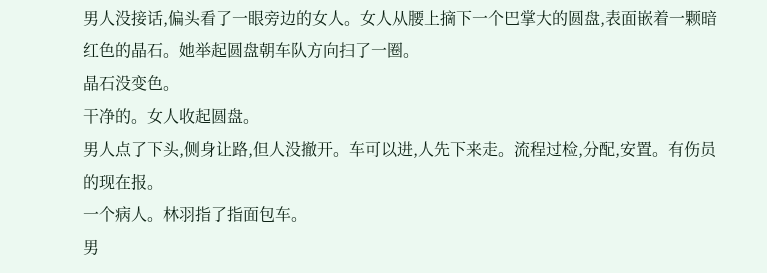男人没接话,偏头看了一眼旁边的女人。女人从腰上摘下一个巴掌大的圆盘,表面嵌着一颗暗红色的晶石。她举起圆盘朝车队方向扫了一圈。
晶石没变色。
干净的。女人收起圆盘。
男人点了下头,侧身让路,但人没撤开。车可以进,人先下来走。流程过检,分配,安置。有伤员的现在报。
一个病人。林羽指了指面包车。
男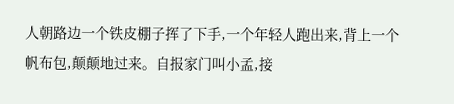人朝路边一个铁皮棚子挥了下手,一个年轻人跑出来,背上一个帆布包,颠颠地过来。自报家门叫小孟,接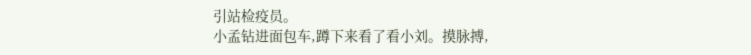引站检疫员。
小孟钻进面包车,蹲下来看了看小刘。摸脉搏,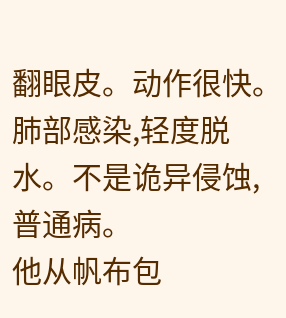翻眼皮。动作很快。
肺部感染,轻度脱水。不是诡异侵蚀,普通病。
他从帆布包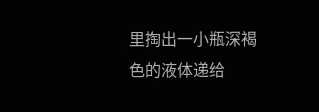里掏出一小瓶深褐色的液体递给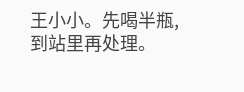王小小。先喝半瓶,到站里再处理。